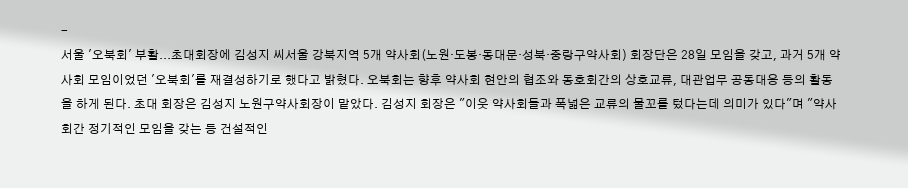-
서울 '오북회' 부활...초대회장에 김성지 씨서울 강북지역 5개 약사회(노원·도봉·동대문·성북·중랑구약사회) 회장단은 28일 모임을 갖고, 과거 5개 약사회 모임이었던 '오북회'를 재결성하기로 했다고 밝혔다. 오북회는 향후 약사회 현안의 협조와 동호회간의 상호교류, 대관업무 공동대응 등의 활동을 하게 된다. 초대 회장은 김성지 노원구약사회장이 맡았다. 김성지 회장은 "이웃 약사회들과 폭넓은 교류의 물꼬를 텄다는데 의미가 있다"며 "약사회간 정기적인 모임을 갖는 등 건설적인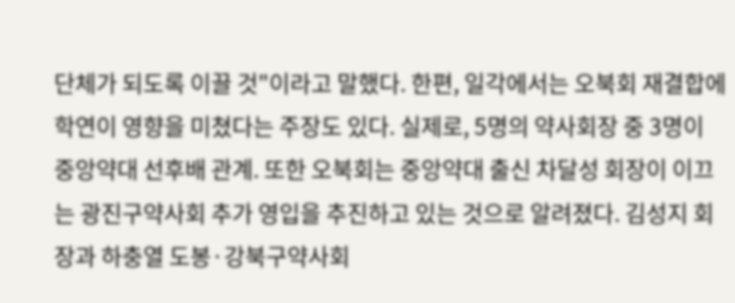단체가 되도록 이끌 것"이라고 말했다. 한편, 일각에서는 오북회 재결합에 학연이 영향을 미쳤다는 주장도 있다. 실제로, 5명의 약사회장 중 3명이 중앙약대 선후배 관계. 또한 오북회는 중앙약대 출신 차달성 회장이 이끄는 광진구약사회 추가 영입을 추진하고 있는 것으로 알려졌다. 김성지 회장과 하충열 도봉·강북구약사회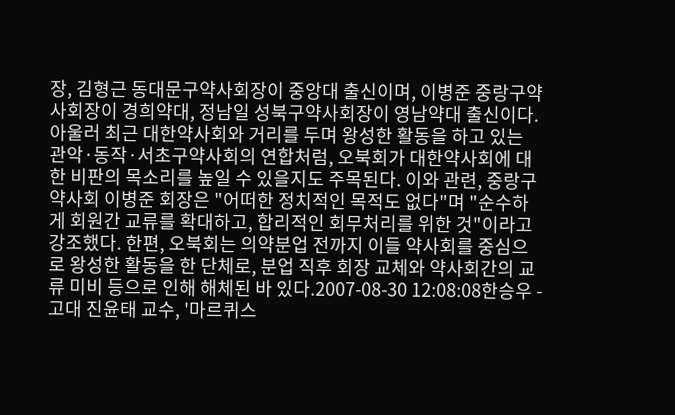장, 김형근 동대문구약사회장이 중앙대 출신이며, 이병준 중랑구약사회장이 경희약대, 정남일 성북구약사회장이 영남약대 출신이다. 아울러 최근 대한약사회와 거리를 두며 왕성한 활동을 하고 있는 관악·동작·서초구약사회의 연합처럼, 오북회가 대한약사회에 대한 비판의 목소리를 높일 수 있을지도 주목된다. 이와 관련, 중랑구약사회 이병준 회장은 "어떠한 정치적인 목적도 없다"며 "순수하게 회원간 교류를 확대하고, 합리적인 회무처리를 위한 것"이라고 강조했다. 한편, 오북회는 의약분업 전까지 이들 약사회를 중심으로 왕성한 활동을 한 단체로, 분업 직후 회장 교체와 약사회간의 교류 미비 등으로 인해 해체된 바 있다.2007-08-30 12:08:08한승우 -
고대 진윤태 교수, '마르퀴스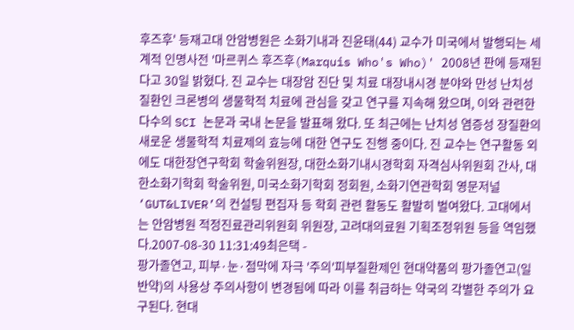후즈후' 등재고대 안암병원은 소화기내과 진윤태(44) 교수가 미국에서 발행되는 세계적 인명사전 '마르퀴스 후즈후(Marquis Who's Who)' 2008년 판에 등재된다고 30일 밝혔다. 진 교수는 대장암 진단 및 치료 대장내시경 분야와 만성 난치성 질환인 크론병의 생물학적 치료에 관심을 갖고 연구를 지속해 왔으며, 이와 관련한 다수의 SCI 논문과 국내 논문을 발표해 왔다. 또 최근에는 난치성 염증성 장질환의 새로운 생물학적 치료제의 효능에 대한 연구도 진행 중이다. 진 교수는 연구활동 외에도 대한장연구학회 학술위원장, 대한소화기내시경학회 자격심사위원회 간사, 대한소화기학회 학술위원, 미국소화기학회 정회원, 소화기연관학회 영문저널 ‘GUT&LIVER’의 컨설팅 편집자 등 학회 관련 활동도 활발히 벌여왔다. 고대에서는 안암병원 적정진료관리위원회 위원장, 고려대의료원 기획조정위원 등을 역임했다.2007-08-30 11:31:49최은택 -
팡가졸연고, 피부·눈·점막에 자극 '주의'피부질환제인 현대약품의 팡가졸연고(일반약)의 사용상 주의사항이 변경됨에 따라 이를 취급하는 약국의 각별한 주의가 요구된다. 현대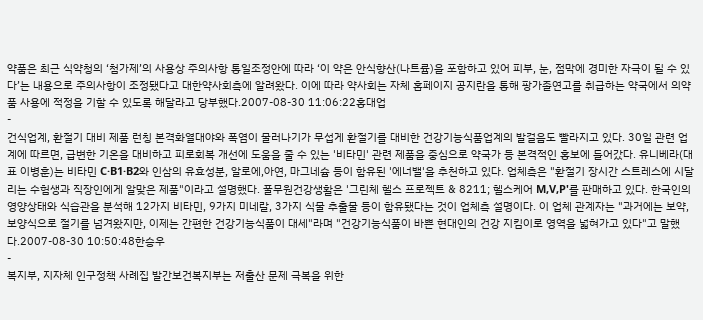약품은 최근 식약청의 ‘첨가제’의 사용상 주의사항 통일조정안에 따라 ‘이 약은 안식향산(나트륨)을 포함하고 있어 피부, 눈, 점막에 경미한 자극이 될 수 있다’는 내용으로 주의사항이 조정됐다고 대한약사회측에 알려왔다. 이에 따라 약사회는 자체 홈페이지 공지란을 통해 팡가졸연고를 취급하는 약국에서 의약품 사용에 적정을 기할 수 있도록 해달라고 당부했다.2007-08-30 11:06:22홍대업
-
건식업계, 환절기 대비 제품 런칭 본격화열대야와 폭염이 물러나기가 무섭게 환절기를 대비한 건강기능식품업계의 발걸음도 빨라지고 있다. 30일 관련 업계에 따르면, 급변한 기온을 대비하고 피로회복 개선에 도움을 줄 수 있는 '비타민' 관련 제품을 중심으로 약국가 등 본격적인 홍보에 들어갔다. 유니베라(대표 이병훈)는 비타민 C·B1·B2와 인삼의 유효성분, 알로에,아연, 마그네슘 등이 함유된 '에너밸'을 추천하고 있다. 업체측은 "환절기 장시간 스트레스에 시달리는 수험생과 직장인에게 알맞은 제품"이라고 설명했다. 풀무원건강생활은 '그린체 헬스 프로젝트 & 8211; 헬스케어 M,V,P'를 판매하고 있다. 한국인의 영양상태와 식습관을 분석해 12가지 비타민, 9가지 미네랄, 3가지 식물 추출물 등이 함유됐다는 것이 업체측 설명이다. 이 업체 관계자는 "과거에는 보약, 보양식으로 절기를 넘겨왔지만, 이제는 간편한 건강기능식품이 대세"라며 "건강기능식품이 바쁜 현대인의 건강 지킴이로 영역을 넓혀가고 있다"고 말했다.2007-08-30 10:50:48한승우
-
복지부, 지자체 인구정책 사례집 발간보건복지부는 저출산 문제 극복을 위한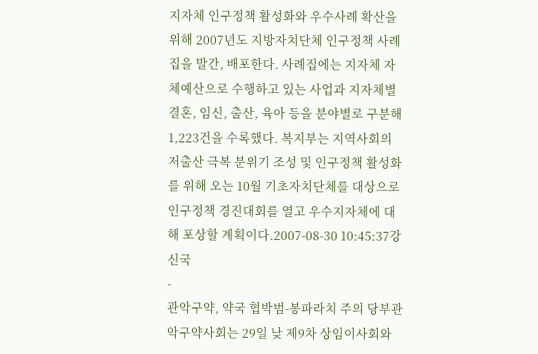지자체 인구정책 활성화와 우수사례 확산을 위해 2007년도 지방자치단체 인구정책 사례집을 발간, 배포한다. 사례집에는 지자체 자체예산으로 수행하고 있는 사업과 지자체별 결혼, 임신, 출산, 육아 등을 분야별로 구분해 1,223건을 수록했다. 복지부는 지역사회의 저출산 극복 분위기 조성 및 인구정책 활성화를 위해 오는 10월 기초자치단체를 대상으로 인구정책 경진대회를 열고 우수지자체에 대해 포상할 계획이다.2007-08-30 10:45:37강신국
-
관악구약, 약국 협박범-봉파라치 주의 당부관악구약사회는 29일 낮 제9차 상임이사회와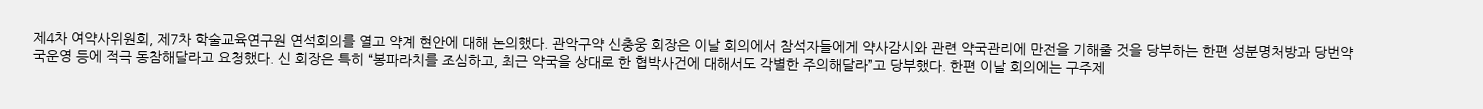제4차 여약사위원회, 제7차 학술교육연구원 연석회의를 열고 약계 현안에 대해 논의했다. 관악구약 신충웅 회장은 이날 회의에서 참석자들에게 약사감시와 관련 약국관리에 만전을 기해줄 것을 당부하는 한편 성분명처방과 당번약국운영 등에 적극 동참해달라고 요청했다. 신 회장은 특히 “봉파라치를 조심하고, 최근 약국을 상대로 한 협박사건에 대해서도 각별한 주의해달라”고 당부했다. 한편 이날 회의에는 구주제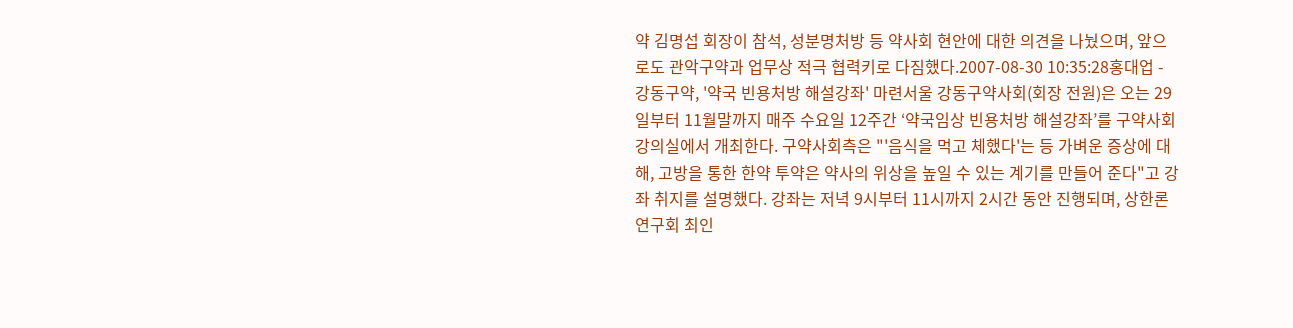약 김명섭 회장이 참석, 성분명처방 등 약사회 현안에 대한 의견을 나눴으며, 앞으로도 관악구약과 업무상 적극 협력키로 다짐했다.2007-08-30 10:35:28홍대업 -
강동구약, '약국 빈용처방 해설강좌' 마련서울 강동구약사회(회장 전원)은 오는 29일부터 11월말까지 매주 수요일 12주간 ‘약국임상 빈용처방 해설강좌’를 구약사회 강의실에서 개최한다. 구약사회측은 "'음식을 먹고 체했다'는 등 가벼운 증상에 대해, 고방을 통한 한약 투약은 약사의 위상을 높일 수 있는 계기를 만들어 준다"고 강좌 취지를 설명했다. 강좌는 저녁 9시부터 11시까지 2시간 동안 진행되며, 상한론연구회 최인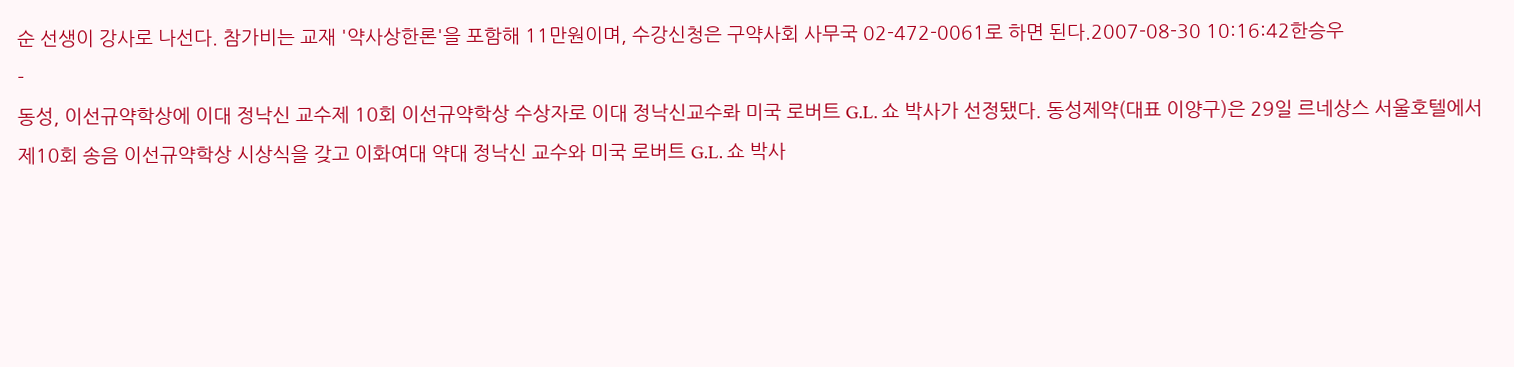순 선생이 강사로 나선다. 참가비는 교재 '약사상한론'을 포함해 11만원이며, 수강신청은 구약사회 사무국 02-472-0061로 하면 된다.2007-08-30 10:16:42한승우
-
동성, 이선규약학상에 이대 정낙신 교수제 10회 이선규약학상 수상자로 이대 정낙신교수롸 미국 로버트 G.L. 쇼 박사가 선정됐다. 동성제약(대표 이양구)은 29일 르네상스 서울호텔에서 제10회 송음 이선규약학상 시상식을 갖고 이화여대 약대 정낙신 교수와 미국 로버트 G.L. 쇼 박사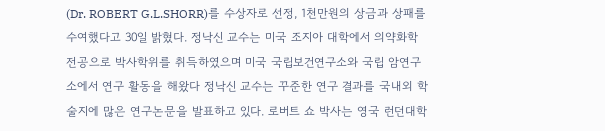(Dr. ROBERT G.L.SHORR)를 수상자로 선정, 1천만원의 상금과 상패를 수여했다고 30일 밝혔다. 정낙신 교수는 미국 조지아 대학에서 의약화학 전공으로 박사학위를 취득하였으며 미국 국립보건연구소와 국립 암연구소에서 연구 활동을 해왔다 정낙신 교수는 꾸준한 연구 결과를 국내외 학술지에 많은 연구논문을 발표하고 있다. 로버트 쇼 박사는 영국 런던대학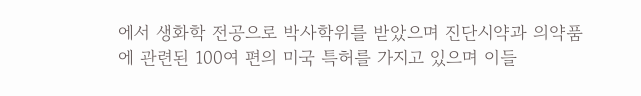에서 생화학 전공으로 박사학위를 받았으며 진단시약과 의약품에 관련된 100여 편의 미국 특허를 가지고 있으며 이들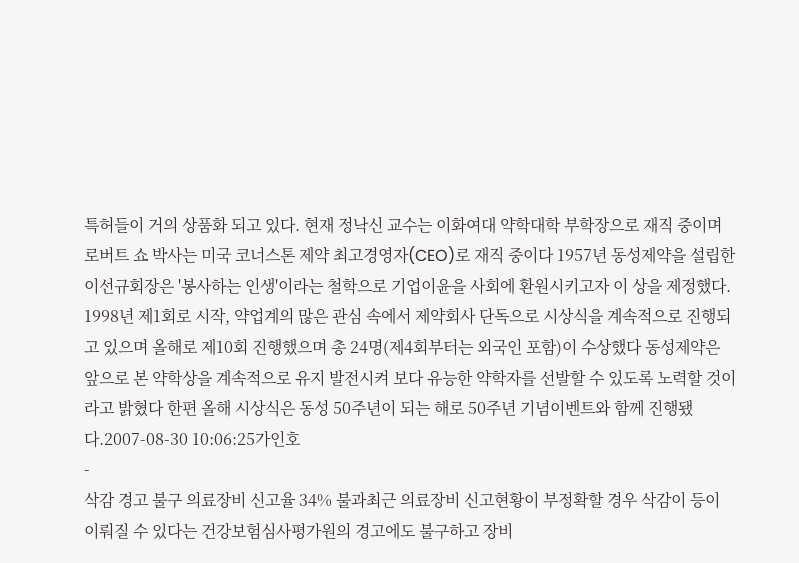특허들이 거의 상품화 되고 있다. 현재 정낙신 교수는 이화여대 약학대학 부학장으로 재직 중이며 로버트 쇼 박사는 미국 코너스톤 제약 최고경영자(CEO)로 재직 중이다 1957년 동성제약을 설립한 이선규회장은 '봉사하는 인생'이라는 철학으로 기업이윤을 사회에 환원시키고자 이 상을 제정했다. 1998년 제1회로 시작, 약업계의 많은 관심 속에서 제약회사 단독으로 시상식을 계속적으로 진행되고 있으며 올해로 제10회 진행했으며 총 24명(제4회부터는 외국인 포함)이 수상했다 동성제약은 앞으로 본 약학상을 계속적으로 유지 발전시켜 보다 유능한 약학자를 선발할 수 있도록 노력할 것이라고 밝혔다 한편 올해 시상식은 동성 50주년이 되는 해로 50주년 기념이벤트와 함께 진행됐다.2007-08-30 10:06:25가인호
-
삭감 경고 불구 의료장비 신고율 34% 불과최근 의료장비 신고현황이 부정확할 경우 삭감이 등이 이뤄질 수 있다는 건강보험심사평가원의 경고에도 불구하고 장비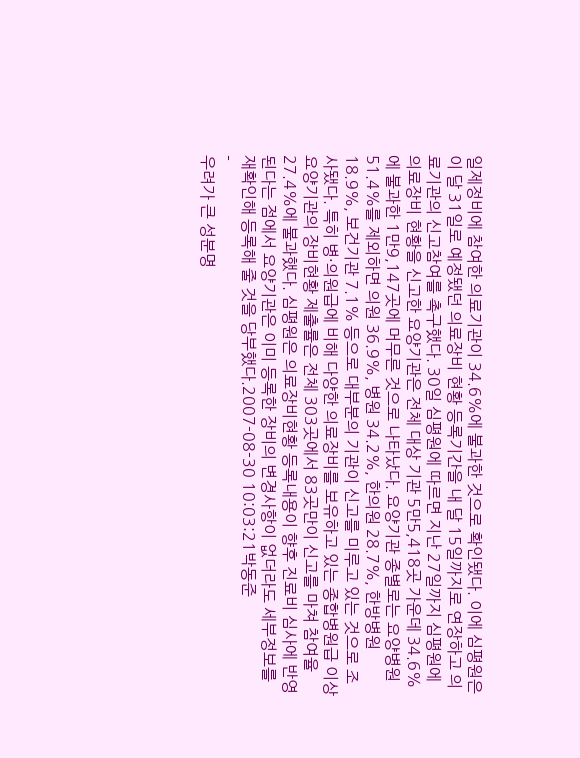일제정비에 참여한 의료기관이 34.6%에 불과한 것으로 확인됐다. 이에 심평원은 이 달 31일로 예정됐던 의료장비 현황 등록기간을 내 달 15일까지로 연장하고 의료기관의 신고참여를 촉구했다. 30일 심평원에 따르면 지난 27일까지 심평원에 의료장비 현황을 신고한 요양기관은 전체 대상 기관 5만5,418곳 가운데 34.6%에 불과한 1만9,147곳에 머무른 것으로 나타났다. 요양기관 종별로는 요양병원 51.4%를 제외하면 의원 36.9%, 병원 34.2%, 한의원 28.7%, 한방병원 18.9%, 보건기관 7.1% 등으로 대부분의 기관이 신고를 미루고 있는 것으로 조사됐다. 특히 병·의원급에 비해 다양한 의료장비를 보유하고 있는 종합병원급 이상 요양기관의 장비현황 제출률은 전체 303곳에서 83곳만이 신고를 마쳐 참여율 27.4%에 불과했다. 심평원은 의료장비현황 등록내용이 향후 진료비 심사에 반영된다는 점에서 요양기관은 이미 등록한 장비의 변경사항이 없더라도 세부정보를 재확인해 등록해 줄 것을 당부했다.2007-08-30 10:03:21박동준
-
우려가 큰 성분명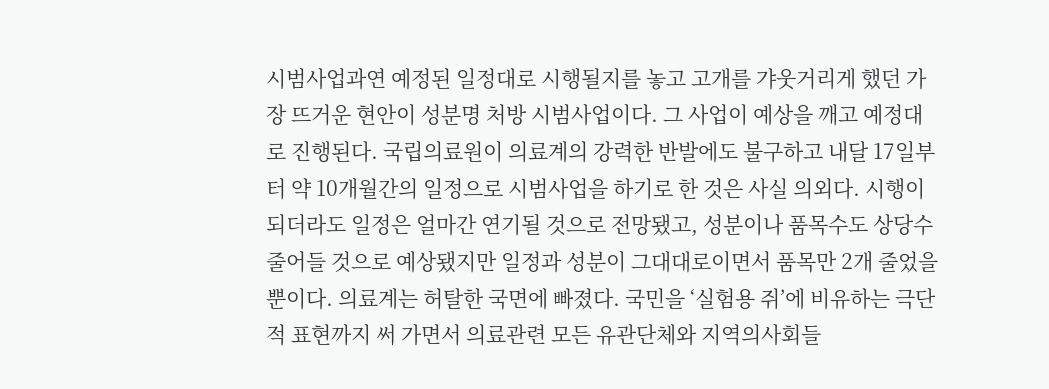시범사업과연 예정된 일정대로 시행될지를 놓고 고개를 갸웃거리게 했던 가장 뜨거운 현안이 성분명 처방 시범사업이다. 그 사업이 예상을 깨고 예정대로 진행된다. 국립의료원이 의료계의 강력한 반발에도 불구하고 내달 17일부터 약 10개월간의 일정으로 시범사업을 하기로 한 것은 사실 의외다. 시행이 되더라도 일정은 얼마간 연기될 것으로 전망됐고, 성분이나 품목수도 상당수 줄어들 것으로 예상됐지만 일정과 성분이 그대대로이면서 품목만 2개 줄었을 뿐이다. 의료계는 허탈한 국면에 빠졌다. 국민을 ‘실험용 쥐’에 비유하는 극단적 표현까지 써 가면서 의료관련 모든 유관단체와 지역의사회들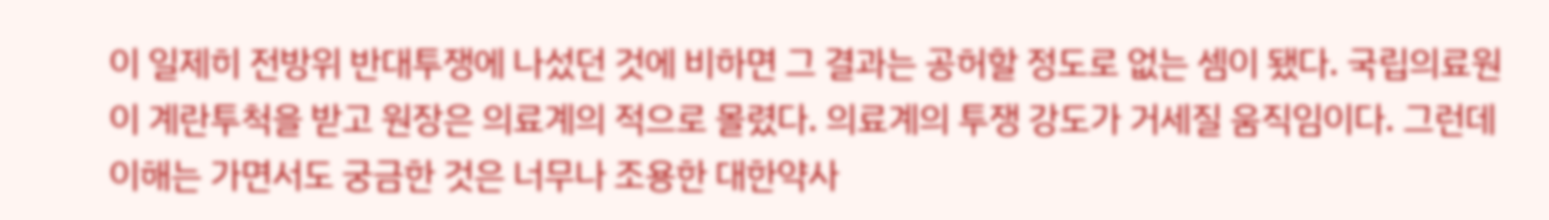이 일제히 전방위 반대투쟁에 나섰던 것에 비하면 그 결과는 공허할 정도로 없는 셈이 됐다. 국립의료원이 계란투척을 받고 원장은 의료계의 적으로 몰렸다. 의료계의 투쟁 강도가 거세질 움직임이다. 그런데 이해는 가면서도 궁금한 것은 너무나 조용한 대한약사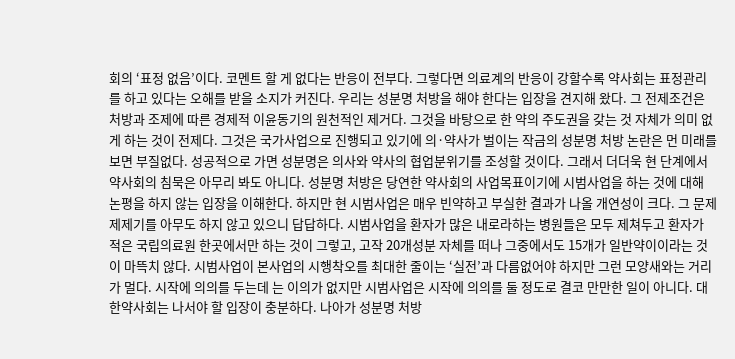회의 ‘표정 없음’이다. 코멘트 할 게 없다는 반응이 전부다. 그렇다면 의료계의 반응이 강할수록 약사회는 표정관리를 하고 있다는 오해를 받을 소지가 커진다. 우리는 성분명 처방을 해야 한다는 입장을 견지해 왔다. 그 전제조건은 처방과 조제에 따른 경제적 이윤동기의 원천적인 제거다. 그것을 바탕으로 한 약의 주도권을 갖는 것 자체가 의미 없게 하는 것이 전제다. 그것은 국가사업으로 진행되고 있기에 의·약사가 벌이는 작금의 성분명 처방 논란은 먼 미래를 보면 부질없다. 성공적으로 가면 성분명은 의사와 약사의 협업분위기를 조성할 것이다. 그래서 더더욱 현 단계에서 약사회의 침묵은 아무리 봐도 아니다. 성분명 처방은 당연한 약사회의 사업목표이기에 시범사업을 하는 것에 대해 논평을 하지 않는 입장을 이해한다. 하지만 현 시범사업은 매우 빈약하고 부실한 결과가 나올 개연성이 크다. 그 문제제제기를 아무도 하지 않고 있으니 답답하다. 시범사업을 환자가 많은 내로라하는 병원들은 모두 제쳐두고 환자가 적은 국립의료원 한곳에서만 하는 것이 그렇고, 고작 20개성분 자체를 떠나 그중에서도 15개가 일반약이이라는 것이 마뜩치 않다. 시범사업이 본사업의 시행착오를 최대한 줄이는 ‘실전’과 다름없어야 하지만 그런 모양새와는 거리가 멀다. 시작에 의의를 두는데 는 이의가 없지만 시범사업은 시작에 의의를 둘 정도로 결코 만만한 일이 아니다. 대한약사회는 나서야 할 입장이 충분하다. 나아가 성분명 처방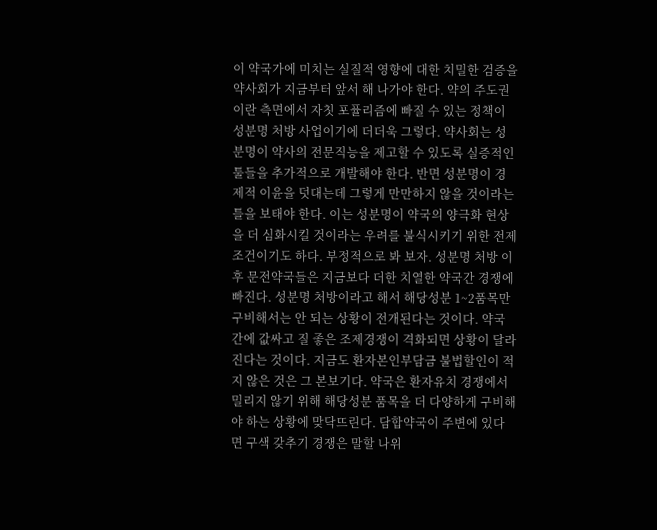이 약국가에 미치는 실질적 영향에 대한 치밀한 검증을 약사회가 지금부터 앞서 해 나가야 한다. 약의 주도권이란 측면에서 자칫 포퓰리즘에 빠질 수 있는 정책이 성분명 처방 사업이기에 더더욱 그렇다. 약사회는 성분명이 약사의 전문직능을 제고할 수 있도록 실증적인 툴들을 추가적으로 개발해야 한다. 반면 성분명이 경제적 이윤을 덧대는데 그렇게 만만하지 않을 것이라는 틀을 보태야 한다. 이는 성분명이 약국의 양극화 현상을 더 심화시킬 것이라는 우려를 불식시키기 위한 전제조건이기도 하다. 부정적으로 봐 보자. 성분명 처방 이후 문전약국들은 지금보다 더한 치열한 약국간 경쟁에 빠진다. 성분명 처방이라고 해서 해당성분 1~2품목만 구비해서는 안 되는 상황이 전개된다는 것이다. 약국 간에 값싸고 질 좋은 조제경쟁이 격화되면 상황이 달라진다는 것이다. 지금도 환자본인부담금 불법할인이 적지 않은 것은 그 본보기다. 약국은 환자유치 경쟁에서 밀리지 않기 위해 해당성분 품목을 더 다양하게 구비해야 하는 상황에 맞닥뜨린다. 담합약국이 주변에 있다면 구색 갖추기 경쟁은 말할 나위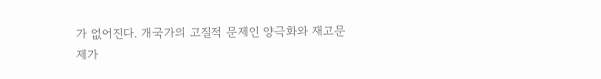가 없어진다. 개국가의 고질적 문제인 양극화와 재고문제가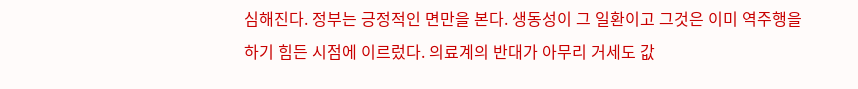심해진다. 정부는 긍정적인 면만을 본다. 생동성이 그 일환이고 그것은 이미 역주행을 하기 힘든 시점에 이르렀다. 의료계의 반대가 아무리 거세도 값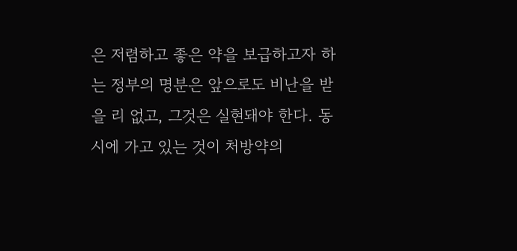은 저렴하고 좋은 약을 보급하고자 하는 정부의 명분은 앞으로도 비난을 받을 리 없고, 그것은 실현돼야 한다. 동시에 가고 있는 것이 처방약의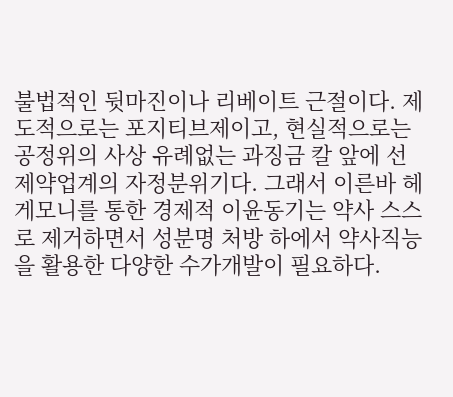불법적인 뒷마진이나 리베이트 근절이다. 제도적으로는 포지티브제이고, 현실적으로는 공정위의 사상 유례없는 과징금 칼 앞에 선 제약업계의 자정분위기다. 그래서 이른바 헤게모니를 통한 경제적 이윤동기는 약사 스스로 제거하면서 성분명 처방 하에서 약사직능을 활용한 다양한 수가개발이 필요하다.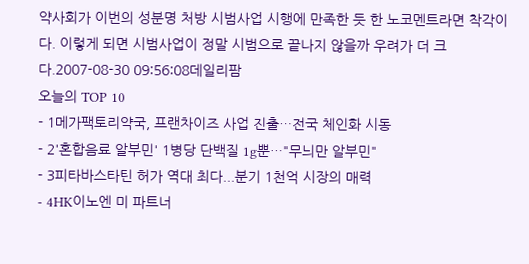약사회가 이번의 성분명 처방 시범사업 시행에 만족한 듯 한 노코멘트라면 착각이다. 이렇게 되면 시범사업이 정말 시범으로 끝나지 않을까 우려가 더 크다.2007-08-30 09:56:08데일리팜
오늘의 TOP 10
- 1메가팩토리약국, 프랜차이즈 사업 진출…전국 체인화 시동
- 2'혼합음료 알부민' 1병당 단백질 1g뿐…"무늬만 알부민"
- 3피타바스타틴 허가 역대 최다...분기 1천억 시장의 매력
- 4HK이노엔 미 파트너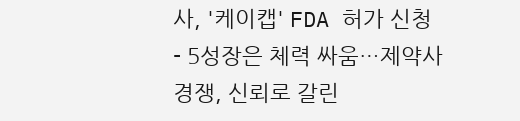사, '케이캡' FDA 허가 신청
- 5성장은 체력 싸움…제약사 경쟁, 신뢰로 갈린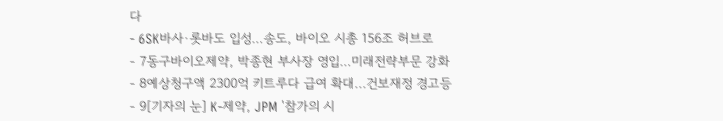다
- 6SK바사·롯바도 입성…송도, 바이오 시총 156조 허브로
- 7동구바이오제약, 박종현 부사장 영입…미래전략부문 강화
- 8예상청구액 2300억 키트루다 급여 확대...건보재정 경고등
- 9[기자의 눈] K-제약, JPM '참가의 시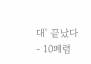대' 끝났다
- 10폐렴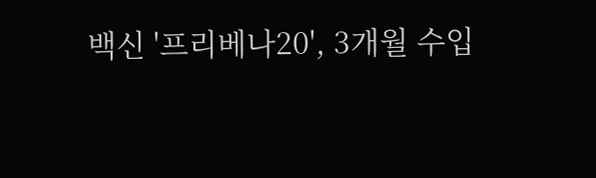백신 '프리베나20', 3개월 수입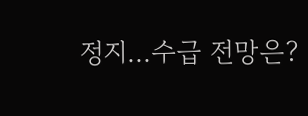정지...수급 전망은?